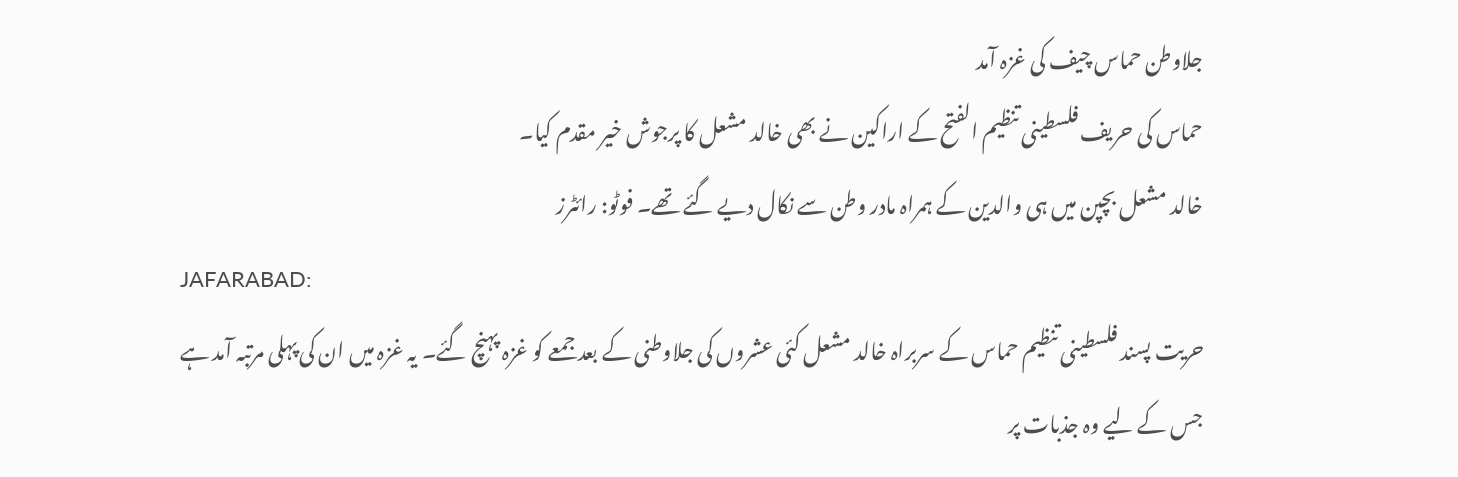جلاوطن حماس چیف کی غزہ آمد
حماس کی حریف فلسطینی تنظیم الفتح کے اراکین نے بھی خالد مشعل کا پرجوش خیر مقدم کیا۔
خالد مشعل بچپن میں ہی والدین کے ہمراہ مادر وطن سے نکال دیے گئے تھے۔ فوٹو: رائٹرز
JAFARABAD:
حریت پسند فلسطینی تنظیم حماس کے سربراہ خالد مشعل کئی عشروں کی جلاوطنی کے بعد جمعے کو غزہ پہنچ گئے۔ یہ غزہ میں ان کی پہلی مرتبہ آمد ہے جس کے لیے وہ جذبات پر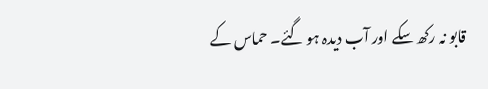قابو نہ رکھ سکے اور آب دیدہ ہو گئے۔ حماس کے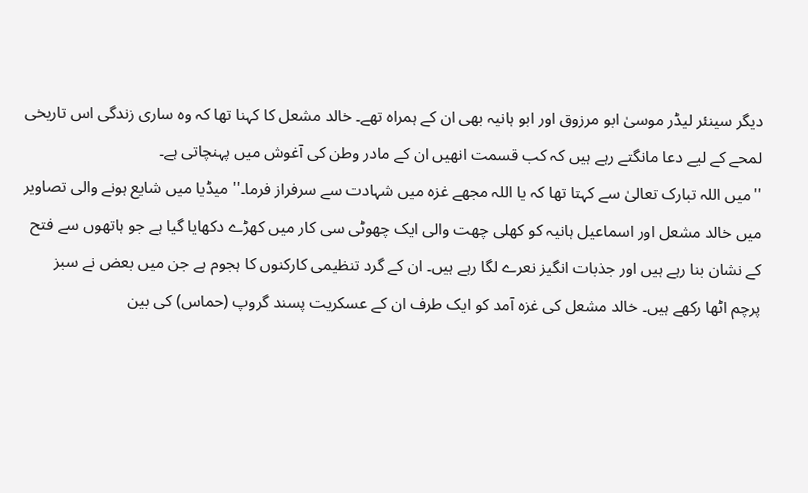دیگر سینئر لیڈر موسیٰ ابو مرزوق اور ابو ہانیہ بھی ان کے ہمراہ تھے۔ خالد مشعل کا کہنا تھا کہ وہ ساری زندگی اس تاریخی لمحے کے لیے دعا مانگتے رہے ہیں کہ کب قسمت انھیں ان کے مادر وطن کی آغوش میں پہنچاتی ہے۔
''میں اللہ تبارک تعالیٰ سے کہتا تھا کہ یا اللہ مجھے غزہ میں شہادت سے سرفراز فرما۔'' میڈیا میں شایع ہونے والی تصاویر میں خالد مشعل اور اسماعیل ہانیہ کو کھلی چھت والی ایک چھوٹی سی کار میں کھڑے دکھایا گیا ہے جو ہاتھوں سے فتح کے نشان بنا رہے ہیں اور جذبات انگیز نعرے لگا رہے ہیں۔ ان کے گرد تنظیمی کارکنوں کا ہجوم ہے جن میں بعض نے سبز پرچم اٹھا رکھے ہیں۔ خالد مشعل کی غزہ آمد کو ایک طرف ان کے عسکریت پسند گروپ (حماس) کی بین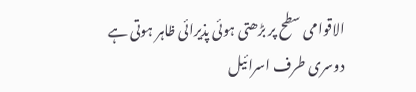الاقوامی سطح پر بڑھتی ہوئی پذیرائی ظاہر ہوتی ہے دوسری طرف اسرائیل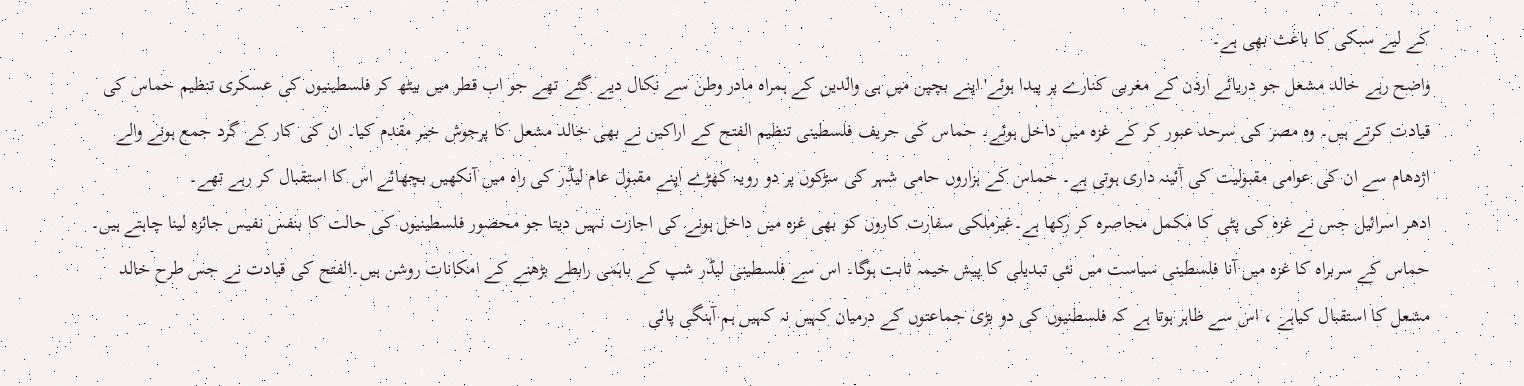کے لیے سبکی کا باعث بھی ہے۔
واضح رہے خالد مشعل جو دریائے اردن کے مغربی کنارے پر پیدا ہوئے' اپنے بچپن میں ہی والدین کے ہمراہ مادر وطن سے نکال دیے گئے تھے جو اب قطر میں بیٹھ کر فلسطینیوں کی عسکری تنظیم حماس کی قیادت کرتے ہیں۔ وہ مصر کی سرحد عبور کر کے غزہ میں داخل ہوئے۔ حماس کی حریف فلسطینی تنظیم الفتح کے اراکین نے بھی خالد مشعل کا پرجوش خیر مقدم کیا۔ ان کی کار کے گرد جمع ہونے والے اژدھام سے ان کی عوامی مقبولیت کی آئینہ داری ہوتی ہے۔ حماس کے ہزاروں حامی شہر کی سڑکوں پر دو رویہ کھڑے اپنے مقبول عام لیڈر کی راہ میں آنکھیں بچھائے اس کا استقبال کر رہے تھے۔
ادھر اسرائیل جس نے غزہ کی پٹی کا مکمل محاصرہ کر رکھا ہے۔غیرملکی سفارت کاروں کو بھی غزہ میں داخل ہونے کی اجازت نہیں دیتا جو محصور فلسطینیوں کی حالت کا بنفس نفیس جائزہ لینا چاہتے ہیں۔ حماس کے سربراہ کا غزہ میں آنا فلسطینی سیاست میں نئی تبدیلی کا پیش خیمہ ثابت ہوگا۔ اس سے فلسطینی لیڈر شپ کے باہمی رابطے بڑھنے کے امکانات روشن ہیں۔الفتح کی قیادت نے جس طرح خالد مشعل کا استقبال کیاہے ، اس سے ظاہر ہوتا ہے کہ فلسطنیوں کی دو بڑی جماعتوں کے درمیان کہیں نہ کہیں ہم آہنگی پائی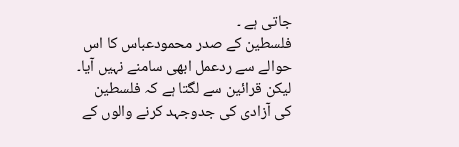جاتی ہے ۔
فلسطین کے صدر محمودعباس کا اس حوالے سے ردعمل ابھی سامنے نہیں آیا۔ لیکن قرائین سے لگتا ہے کہ فلسطین کی آزادی کی جدوجہد کرنے والوں کے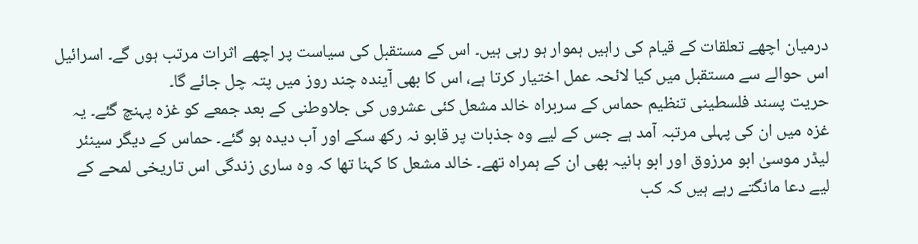درمیان اچھے تعلقات کے قیام کی راہیں ہموار ہو رہی ہیں۔ اس کے مستقبل کی سیاست پر اچھے اثرات مرتب ہوں گے۔ اسرائیل اس حوالے سے مستقبل میں کیا لائحہ عمل اختیار کرتا ہے، اس کا بھی آیندہ چند روز میں پتہ چل جائے گا۔
حریت پسند فلسطینی تنظیم حماس کے سربراہ خالد مشعل کئی عشروں کی جلاوطنی کے بعد جمعے کو غزہ پہنچ گئے۔ یہ غزہ میں ان کی پہلی مرتبہ آمد ہے جس کے لیے وہ جذبات پر قابو نہ رکھ سکے اور آب دیدہ ہو گئے۔ حماس کے دیگر سینئر لیڈر موسیٰ ابو مرزوق اور ابو ہانیہ بھی ان کے ہمراہ تھے۔ خالد مشعل کا کہنا تھا کہ وہ ساری زندگی اس تاریخی لمحے کے لیے دعا مانگتے رہے ہیں کہ کب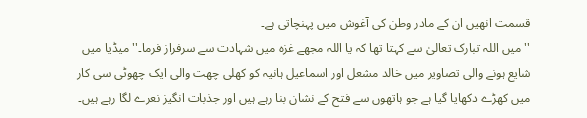قسمت انھیں ان کے مادر وطن کی آغوش میں پہنچاتی ہے۔
''میں اللہ تبارک تعالیٰ سے کہتا تھا کہ یا اللہ مجھے غزہ میں شہادت سے سرفراز فرما۔'' میڈیا میں شایع ہونے والی تصاویر میں خالد مشعل اور اسماعیل ہانیہ کو کھلی چھت والی ایک چھوٹی سی کار میں کھڑے دکھایا گیا ہے جو ہاتھوں سے فتح کے نشان بنا رہے ہیں اور جذبات انگیز نعرے لگا رہے ہیں۔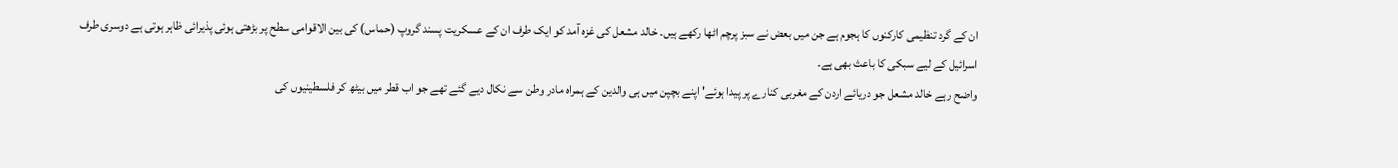ان کے گرد تنظیمی کارکنوں کا ہجوم ہے جن میں بعض نے سبز پرچم اٹھا رکھے ہیں۔ خالد مشعل کی غزہ آمد کو ایک طرف ان کے عسکریت پسند گروپ (حماس) کی بین الاقوامی سطح پر بڑھتی ہوئی پذیرائی ظاہر ہوتی ہے دوسری طرف اسرائیل کے لیے سبکی کا باعث بھی ہے۔
واضح رہے خالد مشعل جو دریائے اردن کے مغربی کنارے پر پیدا ہوئے' اپنے بچپن میں ہی والدین کے ہمراہ مادر وطن سے نکال دیے گئے تھے جو اب قطر میں بیٹھ کر فلسطینیوں کی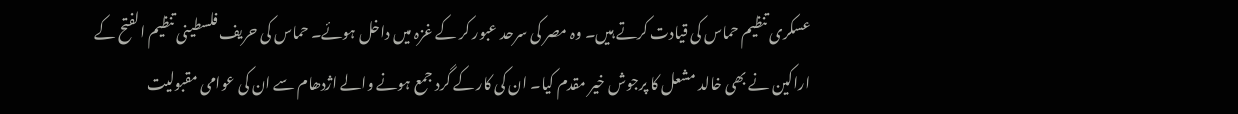عسکری تنظیم حماس کی قیادت کرتے ہیں۔ وہ مصر کی سرحد عبور کر کے غزہ میں داخل ہوئے۔ حماس کی حریف فلسطینی تنظیم الفتح کے اراکین نے بھی خالد مشعل کا پرجوش خیر مقدم کیا۔ ان کی کار کے گرد جمع ہونے والے اژدھام سے ان کی عوامی مقبولیت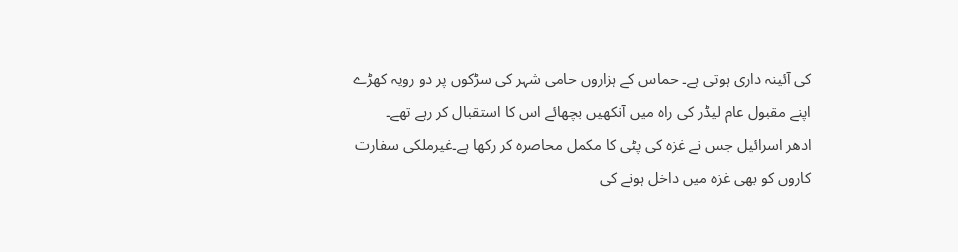کی آئینہ داری ہوتی ہے۔ حماس کے ہزاروں حامی شہر کی سڑکوں پر دو رویہ کھڑے اپنے مقبول عام لیڈر کی راہ میں آنکھیں بچھائے اس کا استقبال کر رہے تھے۔
ادھر اسرائیل جس نے غزہ کی پٹی کا مکمل محاصرہ کر رکھا ہے۔غیرملکی سفارت کاروں کو بھی غزہ میں داخل ہونے کی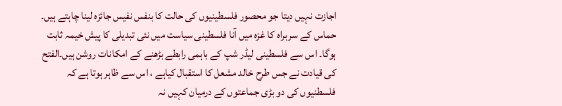اجازت نہیں دیتا جو محصور فلسطینیوں کی حالت کا بنفس نفیس جائزہ لینا چاہتے ہیں۔ حماس کے سربراہ کا غزہ میں آنا فلسطینی سیاست میں نئی تبدیلی کا پیش خیمہ ثابت ہوگا۔ اس سے فلسطینی لیڈر شپ کے باہمی رابطے بڑھنے کے امکانات روشن ہیں۔الفتح کی قیادت نے جس طرح خالد مشعل کا استقبال کیاہے ، اس سے ظاہر ہوتا ہے کہ فلسطنیوں کی دو بڑی جماعتوں کے درمیان کہیں نہ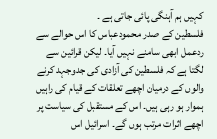کہیں ہم آہنگی پائی جاتی ہے ۔
فلسطین کے صدر محمودعباس کا اس حوالے سے ردعمل ابھی سامنے نہیں آیا۔ لیکن قرائین سے لگتا ہے کہ فلسطین کی آزادی کی جدوجہد کرنے والوں کے درمیان اچھے تعلقات کے قیام کی راہیں ہموار ہو رہی ہیں۔ اس کے مستقبل کی سیاست پر اچھے اثرات مرتب ہوں گے۔ اسرائیل اس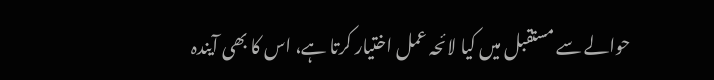حوالے سے مستقبل میں کیا لائحہ عمل اختیار کرتا ہے، اس کا بھی آیندہ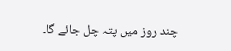چند روز میں پتہ چل جائے گا۔